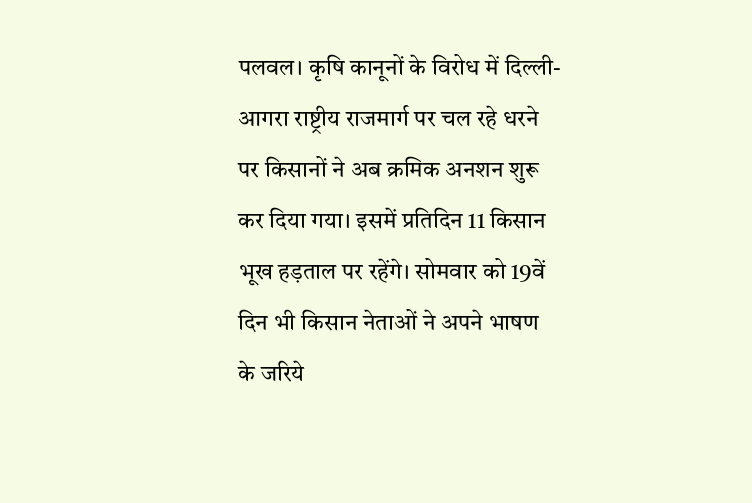पलवल। कृषि कानूनों के विरोध में दिल्ली-आगरा राष्ट्रीय राजमार्ग पर चल रहे धरने पर किसानों ने अब क्रमिक अनशन शुरू कर दिया गया। इसमें प्रतिदिन 11 किसान भूख हड़ताल पर रहेंगे। सोमवार को 19वें दिन भी किसान नेताओं ने अपने भाषण के जरिये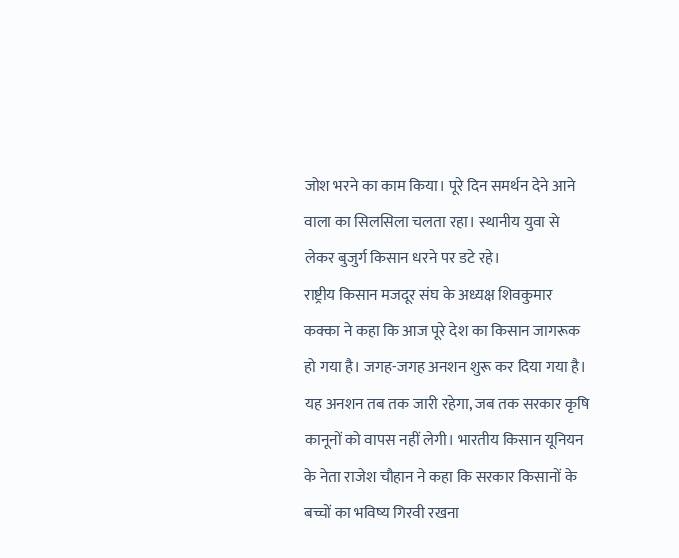जोश भरने का काम किया। पूरे दिन समर्थन देने आने वाला का सिलसिला चलता रहा। स्थानीय युवा से लेकर बुजुर्ग किसान धरने पर डटे रहे।
राष्ट्रीय किसान मजदूर संघ के अध्यक्ष शिवकुमार कक्का ने कहा कि आज पूरे देश का किसान जागरूक हो गया है। जगह-जगह अनशन शुरू कर दिया गया है। यह अनशन तब तक जारी रहेगा, जब तक सरकार कृषि कानूनों को वापस नहीं लेगी। भारतीय किसान यूनियन के नेता राजेश चौहान ने कहा कि सरकार किसानों के बच्चों का भविष्य गिरवी रखना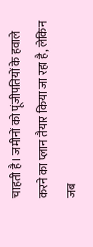चाहती है। जमीनों को पूंजीपतियों के हवाले करने का प्लान तैयार किया जा रहा है, लेकिन जब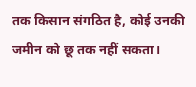तक किसान संगठित है, कोई उनकी जमीन को छू तक नहीं सकता।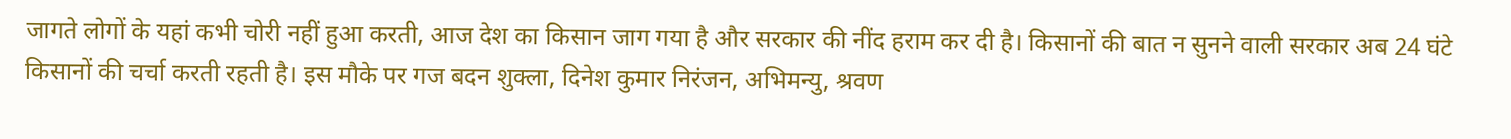जागते लोगों के यहां कभी चोरी नहीं हुआ करती, आज देश का किसान जाग गया है और सरकार की नींद हराम कर दी है। किसानों की बात न सुनने वाली सरकार अब 24 घंटे किसानों की चर्चा करती रहती है। इस मौके पर गज बदन शुक्ला, दिनेश कुमार निरंजन, अभिमन्यु, श्रवण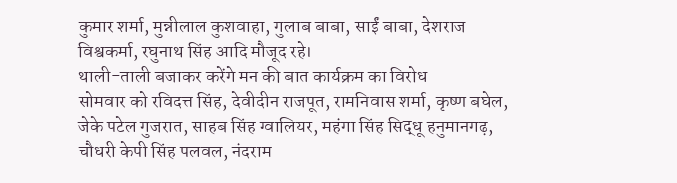कुमार शर्मा, मुन्नीलाल कुशवाहा, गुलाब बाबा, साईं बाबा, देशराज विश्वकर्मा, रघुनाथ सिंह आदि मौजूद रहे।
थाली-ताली बजाकर करेंगे मन की बात कार्यक्रम का विरोध
सोमवार को रविदत्त सिंह, देवीदीन राजपूत, रामनिवास शर्मा, कृष्ण बघेल, जेके पटेल गुजरात, साहब सिंह ग्वालियर, महंगा सिंह सिद्धू हनुमानगढ़, चौधरी केपी सिंह पलवल, नंदराम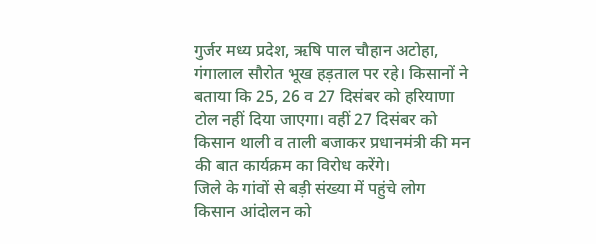गुर्जर मध्य प्रदेश, ऋषि पाल चौहान अटोहा, गंगालाल सौरोत भूख हड़ताल पर रहे। किसानों ने बताया कि 25, 26 व 27 दिसंबर को हरियाणा टोल नहीं दिया जाएगा। वहीं 27 दिसंबर को किसान थाली व ताली बजाकर प्रधानमंत्री की मन की बात कार्यक्रम का विरोध करेंगे।
जिले के गांवों से बड़ी संख्या में पहुंचे लोग
किसान आंदोलन को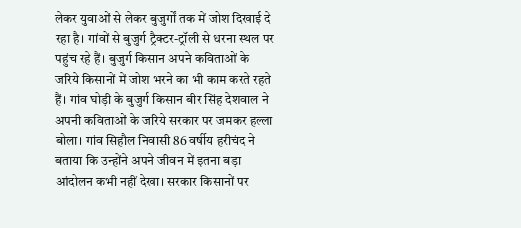लेकर युवाओं से लेकर बुजुर्गों तक में जोश दिखाई दे रहा है। गांवों से बुजुर्ग ट्रैक्टर-ट्रॉली से धरना स्थल पर पहुंच रहे हैं। बुजुर्ग किसान अपने कविताओं के जरिये किसानों में जोश भरने का भी काम करते रहते हैं। गांव घोड़ी के बुजुर्ग किसान बीर सिंह देशवाल ने अपनी कविताओं के जरिये सरकार पर जमकर हल्ला बोला। गांव सिहौल निवासी 86 वर्षीय हरीचंद ने बताया कि उन्होंने अपने जीवन में इतना बड़ा आंदोलन कभी नहीं देखा। सरकार किसानों पर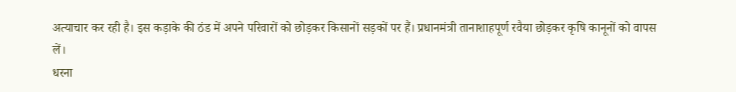अत्याचार कर रही है। इस कड़ाके की ठंड में अपने परिवारों को छोड़कर किसानों सड़कों पर हैं। प्रधानमंत्री तानाशाहपूर्ण रवैया छोड़कर कृषि कानूनों को वापस लें।
धरना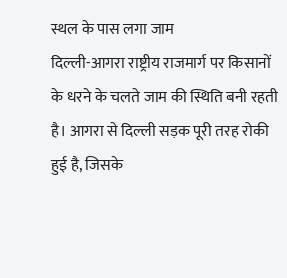स्थल के पास लगा जाम
दिल्ली-आगरा राष्ट्रीय राजमार्ग पर किसानों के धरने के चलते जाम की स्थिति बनी रहती है। आगरा से दिल्ली सड़क पूरी तरह रोकी हुई है, जिसके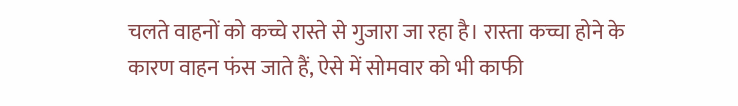चलते वाहनों को कच्चे रास्ते से गुजारा जा रहा है। रास्ता कच्चा होने के कारण वाहन फंस जाते हैं, ऐसे में सोमवार को भी काफी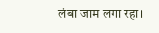लंबा जाम लगा रहा।